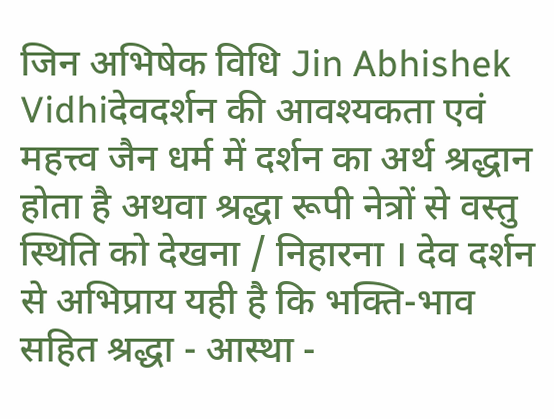जिन अभिषेक विधि Jin Abhishek Vidhiदेवदर्शन की आवश्यकता एवं महत्त्व जैन धर्म में दर्शन का अर्थ श्रद्धान होता है अथवा श्रद्धा रूपी नेत्रों से वस्तु स्थिति को देखना / निहारना । देव दर्शन से अभिप्राय यही है कि भक्ति-भाव सहित श्रद्धा - आस्था -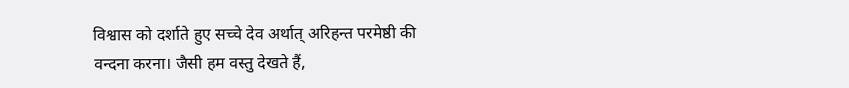विश्वास को दर्शाते हुए सच्चे देव अर्थात् अरिहन्त परमेष्ठी की वन्दना करना। जैसी हम वस्तु देखते हैं,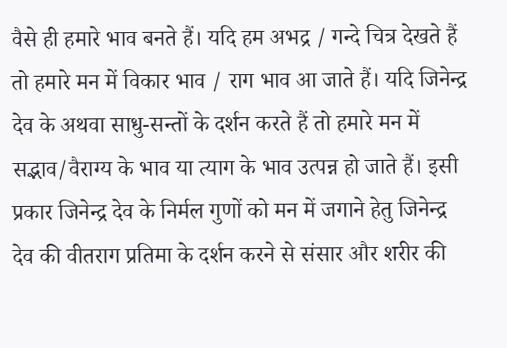वैसे ही हमारे भाव बनते हैं। यदि हम अभद्र / गन्दे चित्र देखते हैं तो हमारे मन में विकार भाव / राग भाव आ जाते हैं। यदि जिनेन्द्र देव के अथवा साधु-सन्तों के दर्शन करते हैं तो हमारे मन में सद्भाव/वैराग्य के भाव या त्याग के भाव उत्पन्न हो जाते हैं। इसी प्रकार जिनेन्द्र देव के निर्मल गुणों को मन में जगाने हेतु जिनेन्द्र देव की वीतराग प्रतिमा के दर्शन करने से संसार और शरीर की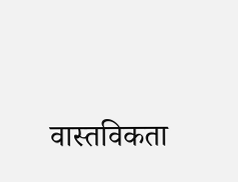वास्तविकता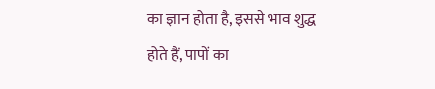का ज्ञान होता है, इससे भाव शुद्ध होते हैं, पापों का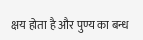क्षय होता है और पुण्य का बन्ध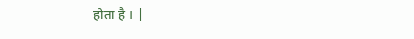होता है । |